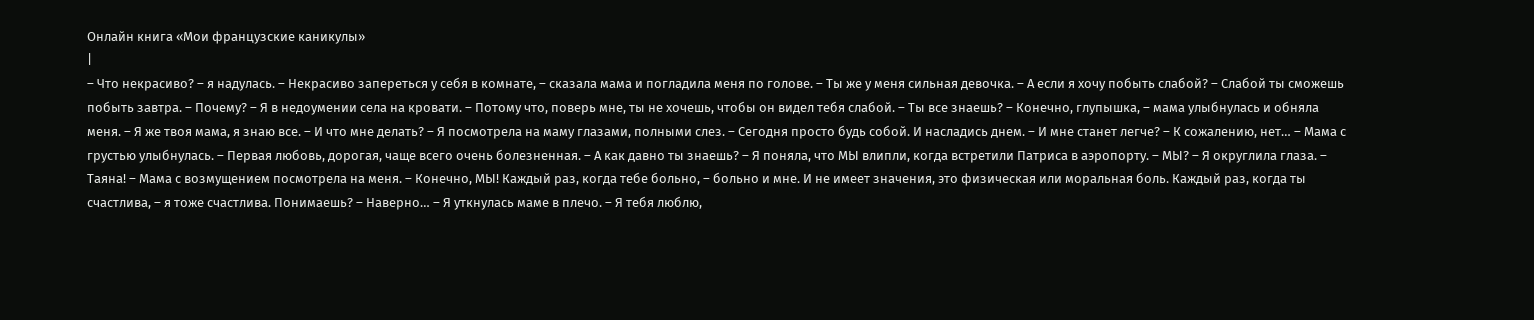Онлайн книга «Мои французские каникулы»
|
– Что некрасиво? – я надулась. – Некрасиво запереться у себя в комнате, – сказала мама и погладила меня по голове. – Ты же у меня сильная девочка. – А если я хочу побыть слабой? – Слабой ты сможешь побыть завтра. – Почему? – Я в недоумении села на кровати. – Потому что, поверь мне, ты не хочешь, чтобы он видел тебя слабой. – Ты все знаешь? – Конечно, глупышка, – мама улыбнулась и обняла меня. – Я же твоя мама, я знаю все. – И что мне делать? – Я посмотрела на маму глазами, полными слез. – Сегодня просто будь собой. И насладись днем. – И мне станет легче? – К сожалению, нет… – Мама с грустью улыбнулась. – Первая любовь, дорогая, чаще всего очень болезненная. – А как давно ты знаешь? – Я поняла, что МЫ влипли, когда встретили Патриса в аэропорту. – МЫ? – Я округлила глаза. – Таяна! – Мама с возмущением посмотрела на меня. – Конечно, МЫ! Каждый раз, когда тебе больно, – больно и мне. И не имеет значения, это физическая или моральная боль. Каждый раз, когда ты счастлива, – я тоже счастлива. Понимаешь? – Наверно… – Я уткнулась маме в плечо. – Я тебя люблю,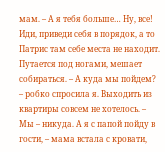мам. – А я тебя больше… Ну, все! Иди, приведи себя в порядок, а то Патрис там себе места не находит. Путается под ногами, мешает собираться. – А куда мы пойдем? – робко спросила я. Выходить из квартиры совсем не хотелось. – Мы – никуда. А я с папой пойду в гости, – мама встала с кровати,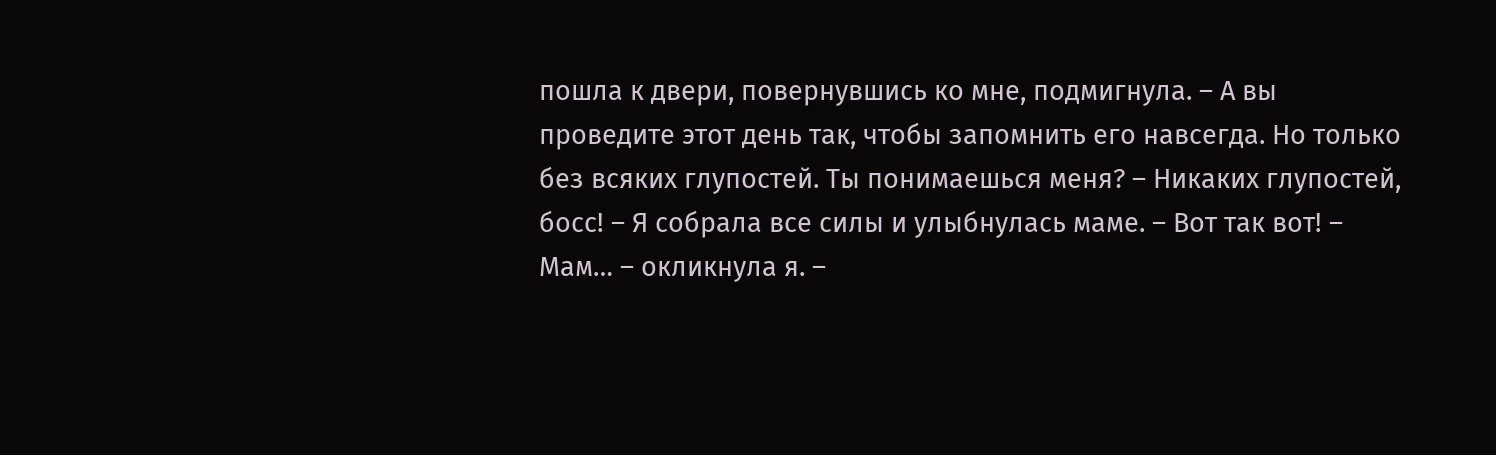пошла к двери, повернувшись ко мне, подмигнула. – А вы проведите этот день так, чтобы запомнить его навсегда. Но только без всяких глупостей. Ты понимаешься меня? – Никаких глупостей, босс! – Я собрала все силы и улыбнулась маме. – Вот так вот! – Мам… – окликнула я. –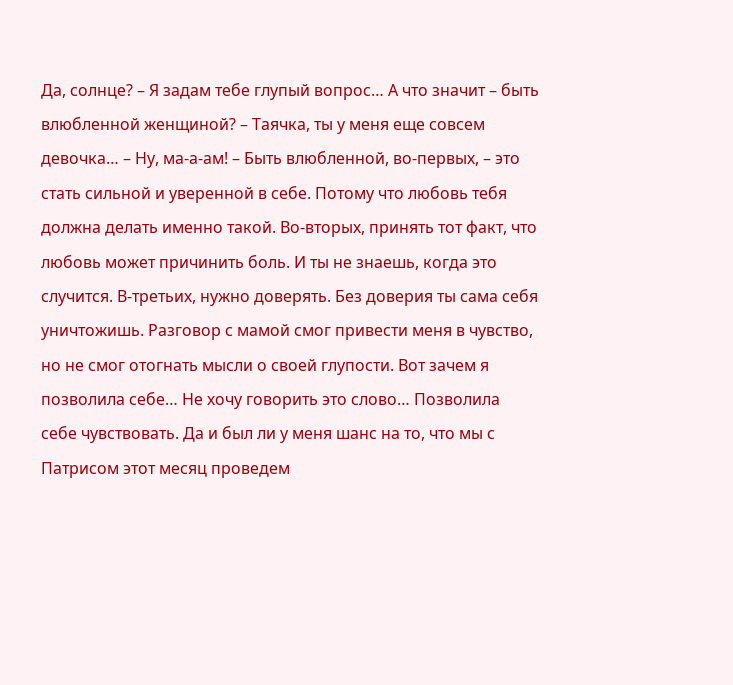Да, солнце? – Я задам тебе глупый вопрос… А что значит – быть влюбленной женщиной? – Таячка, ты у меня еще совсем девочка… – Ну, ма-а-ам! – Быть влюбленной, во‐первых, – это стать сильной и уверенной в себе. Потому что любовь тебя должна делать именно такой. Во-вторых, принять тот факт, что любовь может причинить боль. И ты не знаешь, когда это случится. В-третьих, нужно доверять. Без доверия ты сама себя уничтожишь. Разговор с мамой смог привести меня в чувство, но не смог отогнать мысли о своей глупости. Вот зачем я позволила себе… Не хочу говорить это слово… Позволила себе чувствовать. Да и был ли у меня шанс на то, что мы с Патрисом этот месяц проведем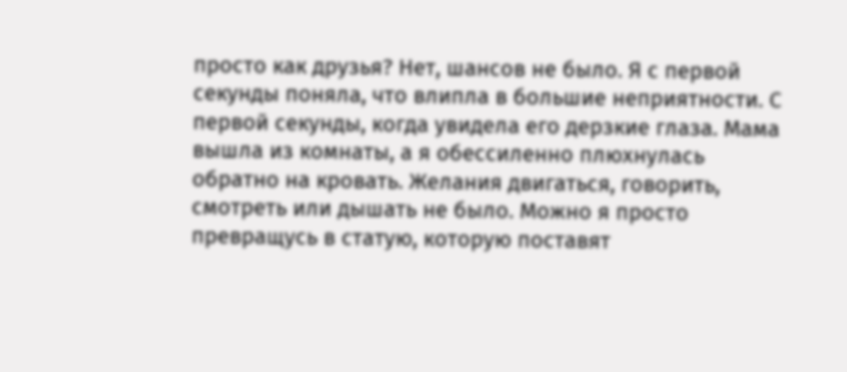просто как друзья? Нет, шансов не было. Я с первой секунды поняла, что влипла в большие неприятности. С первой секунды, когда увидела его дерзкие глаза. Мама вышла из комнаты, а я обессиленно плюхнулась обратно на кровать. Желания двигаться, говорить, смотреть или дышать не было. Можно я просто превращусь в статую, которую поставят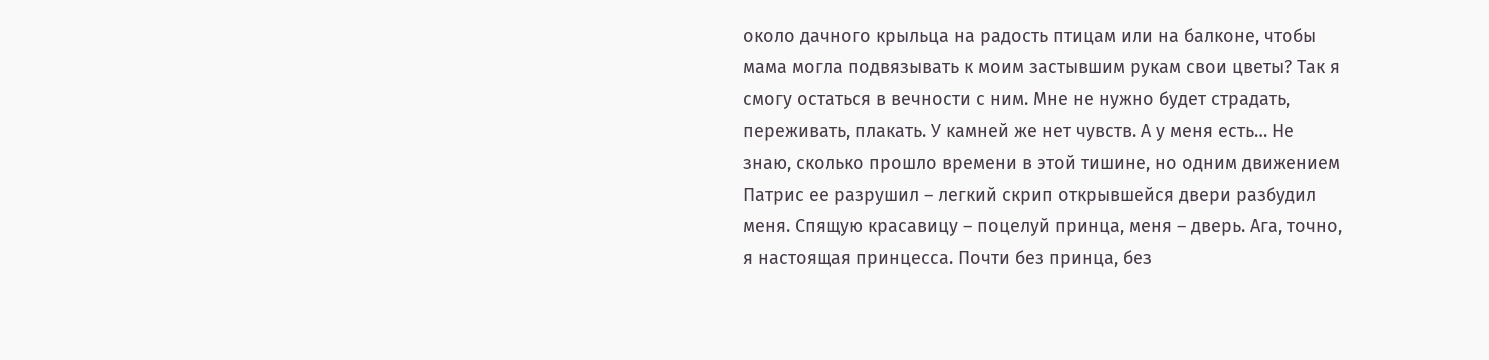около дачного крыльца на радость птицам или на балконе, чтобы мама могла подвязывать к моим застывшим рукам свои цветы? Так я смогу остаться в вечности с ним. Мне не нужно будет страдать, переживать, плакать. У камней же нет чувств. А у меня есть… Не знаю, сколько прошло времени в этой тишине, но одним движением Патрис ее разрушил – легкий скрип открывшейся двери разбудил меня. Спящую красавицу – поцелуй принца, меня – дверь. Ага, точно, я настоящая принцесса. Почти без принца, без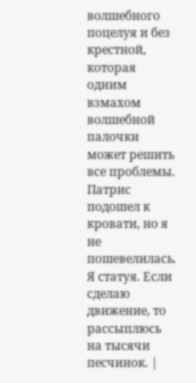волшебного поцелуя и без крестной, которая одним взмахом волшебной палочки может решить все проблемы. Патрис подошел к кровати, но я не пошевелилась. Я статуя. Если сделаю движение, то рассыплюсь на тысячи песчинок. |